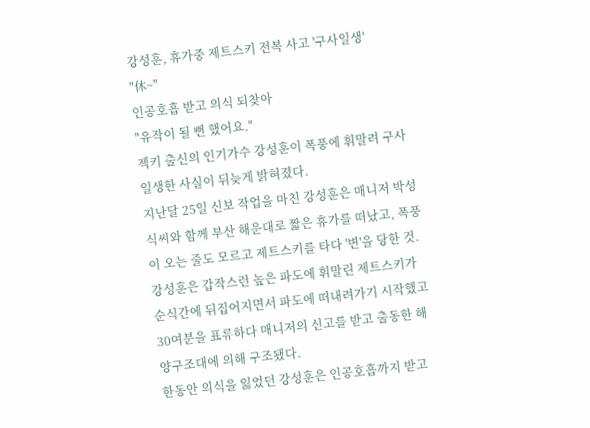강성훈, 휴가중 제트스키 전복 사고 '구사일생'
"休~"
인공호흡 받고 의식 되찾아
"유작이 될 뻔 했어요."
젝키 출신의 인기가수 강성훈이 폭풍에 휘말려 구사일생한 사실이 뒤늦게 밝혀졌다.
지난달 25일 신보 작업을 마친 강성훈은 매니저 박성식씨와 함께 부산 해운대로 짧은 휴가를 떠났고, 폭풍이 오는 줄도 모르고 제트스키를 타다 '변'을 당한 것.
강성훈은 갑작스런 높은 파도에 휘말린 제트스키가 순식간에 뒤집어지면서 파도에 떠내려가기 시작했고 30여분을 표류하다 매니저의 신고를 받고 출동한 해양구조대에 의해 구조됐다.
한동안 의식을 잃었던 강성훈은 인공호흡까지 받고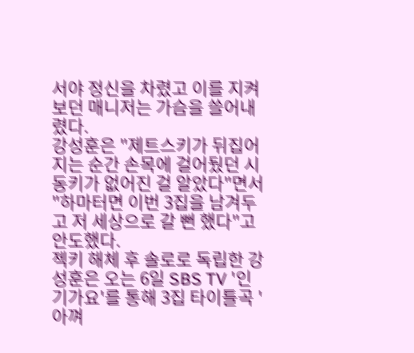서야 정신을 차렸고 이를 지켜보던 매니저는 가슴을 쓸어내렸다.
강성훈은 "제트스키가 뒤집어지는 순간 손목에 걸어뒀던 시동키가 없어진 걸 알았다"면서 "하마터면 이번 3집을 남겨두고 저 세상으로 갈 뻔 했다"고 안도했다.
젝키 해체 후 솔로로 독립한 강성훈은 오는 6일 SBS TV '인기가요'를 통해 3집 타이틀곡 '아껴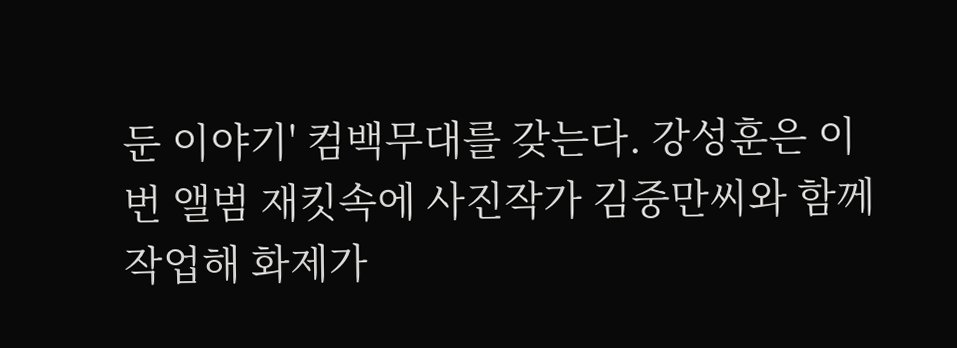둔 이야기' 컴백무대를 갖는다. 강성훈은 이번 앨범 재킷속에 사진작가 김중만씨와 함께 작업해 화제가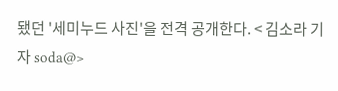됐던 '세미누드 사진'을 전격 공개한다. < 김소라 기자 soda@>